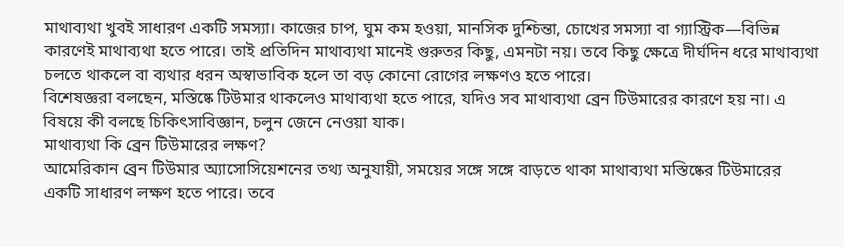মাথাব্যথা খুবই সাধারণ একটি সমস্যা। কাজের চাপ, ঘুম কম হওয়া, মানসিক দুশ্চিন্তা, চোখের সমস্যা বা গ্যাস্ট্রিক—বিভিন্ন কারণেই মাথাব্যথা হতে পারে। তাই প্রতিদিন মাথাব্যথা মানেই গুরুতর কিছু, এমনটা নয়। তবে কিছু ক্ষেত্রে দীর্ঘদিন ধরে মাথাব্যথা চলতে থাকলে বা ব্যথার ধরন অস্বাভাবিক হলে তা বড় কোনো রোগের লক্ষণও হতে পারে।
বিশেষজ্ঞরা বলছেন, মস্তিষ্কে টিউমার থাকলেও মাথাব্যথা হতে পারে, যদিও সব মাথাব্যথা ব্রেন টিউমারের কারণে হয় না। এ বিষয়ে কী বলছে চিকিৎসাবিজ্ঞান, চলুন জেনে নেওয়া যাক।
মাথাব্যথা কি ব্রেন টিউমারের লক্ষণ?
আমেরিকান ব্রেন টিউমার অ্যাসোসিয়েশনের তথ্য অনুযায়ী, সময়ের সঙ্গে সঙ্গে বাড়তে থাকা মাথাব্যথা মস্তিষ্কের টিউমারের একটি সাধারণ লক্ষণ হতে পারে। তবে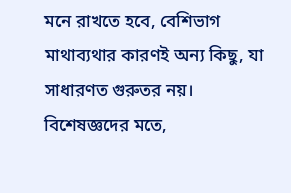মনে রাখতে হবে, বেশিভাগ মাথাব্যথার কারণই অন্য কিছু, যা সাধারণত গুরুতর নয়।
বিশেষজ্ঞদের মতে,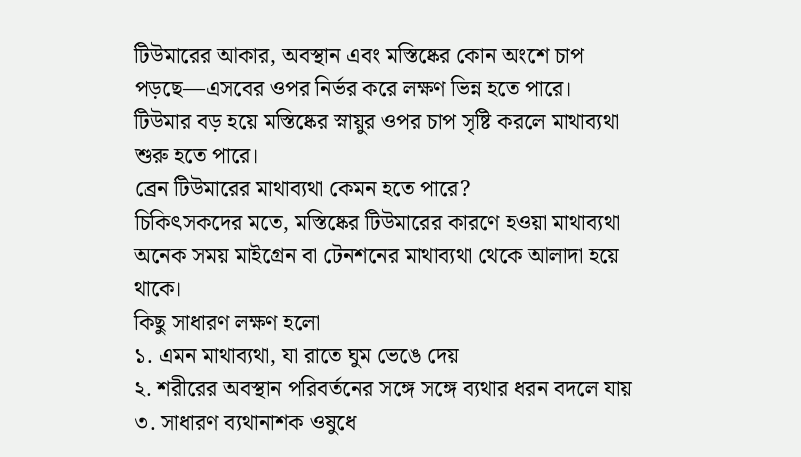টিউমারের আকার, অবস্থান এবং মস্তিষ্কের কোন অংশে চাপ পড়ছে—এসবের ওপর নির্ভর করে লক্ষণ ভিন্ন হতে পারে। টিউমার বড় হয়ে মস্তিষ্কের স্নায়ুর ওপর চাপ সৃষ্টি করলে মাথাব্যথা শুরু হতে পারে।
ব্রেন টিউমারের মাথাব্যথা কেমন হতে পারে?
চিকিৎসকদের মতে, মস্তিষ্কের টিউমারের কারণে হওয়া মাথাব্যথা অনেক সময় মাইগ্রেন বা টেনশনের মাথাব্যথা থেকে আলাদা হয়ে থাকে।
কিছু সাধারণ লক্ষণ হলো
১. এমন মাথাব্যথা, যা রাতে ঘুম ভেঙে দেয়
২. শরীরের অবস্থান পরিবর্তনের সঙ্গে সঙ্গে ব্যথার ধরন বদলে যায়
৩. সাধারণ ব্যথানাশক ওষুধে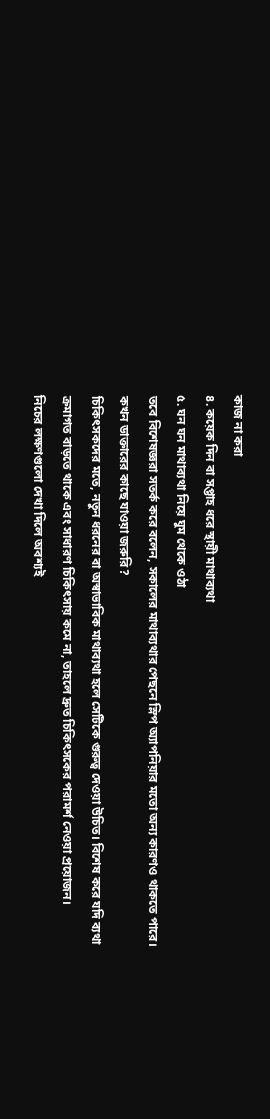কাজ না করা
৪. কয়েক দিন বা সপ্তাহ ধরে স্থায়ী মাথাব্যথা
৫. ঘন ঘন মাথাব্যথা নিয়ে ঘুম থেকে ওঠা
তবে বিশেষজ্ঞরা সতর্ক করে বলেন, সকালের মাথাব্যথার পেছনে স্লিপ অ্যাপনিয়ার মতো অন্য কারণও থাকতে পারে।
কখন ডাক্তারের কাছে যাওয়া জরুরি?
চিকিৎসকদের মতে, নতুন ধরনের বা অস্বাভাবিক মাথাব্যথা হলে সেটিকে গুরুত্ব দেওয়া উচিত। বিশেষ করে যদি ব্যথা ক্রমাগত বাড়তে থাকে এবং সাধারণ চিকিৎসায় কমে না, তাহলে দ্রুত চিকিৎসকের পরামর্শ নেওয়া প্রয়োজন।
নিচের লক্ষণগুলো দেখা দিলে অবশ্যই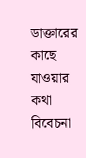ডাক্তারের কাছে যাওয়ার কথা বিবেচনা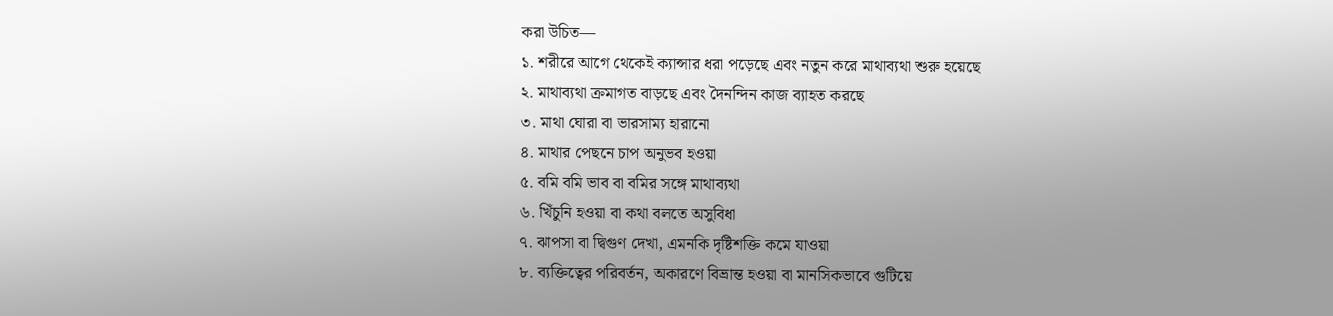করা উচিত—
১. শরীরে আগে থেকেই ক্যান্সার ধরা পড়েছে এবং নতুন করে মাথাব্যথা শুরু হয়েছে
২. মাথাব্যথা ক্রমাগত বাড়ছে এবং দৈনন্দিন কাজ ব্যাহত করছে
৩. মাথা ঘোরা বা ভারসাম্য হারানো
৪. মাথার পেছনে চাপ অনুভব হওয়া
৫. বমি বমি ভাব বা বমির সঙ্গে মাথাব্যথা
৬. খিঁচুনি হওয়া বা কথা বলতে অসুবিধা
৭. ঝাপসা বা দ্বিগুণ দেখা, এমনকি দৃষ্টিশক্তি কমে যাওয়া
৮. ব্যক্তিত্বের পরিবর্তন, অকারণে বিভ্রান্ত হওয়া বা মানসিকভাবে গুটিয়ে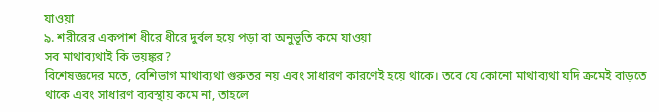যাওয়া
৯. শরীরের একপাশ ধীরে ধীরে দুর্বল হয়ে পড়া বা অনুভূতি কমে যাওয়া
সব মাথাব্যথাই কি ভয়ঙ্কর?
বিশেষজ্ঞদের মতে, বেশিভাগ মাথাব্যথা গুরুতর নয় এবং সাধারণ কারণেই হয়ে থাকে। তবে যে কোনো মাথাব্যথা যদি ক্রমেই বাড়তে থাকে এবং সাধারণ ব্যবস্থায় কমে না, তাহলে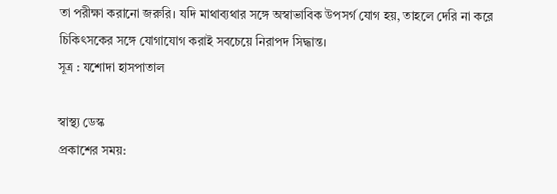তা পরীক্ষা করানো জরুরি। যদি মাথাব্যথার সঙ্গে অস্বাভাবিক উপসর্গ যোগ হয়, তাহলে দেরি না করে চিকিৎসকের সঙ্গে যোগাযোগ করাই সবচেয়ে নিরাপদ সিদ্ধান্ত।
সূত্র : যশোদা হাসপাতাল

স্বাস্থ্য ডেস্ক
প্রকাশের সময়: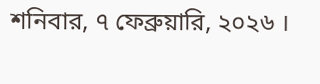শনিবার, ৭ ফেব্রুয়ারি, ২০২৬ ।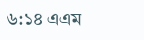৬:১৪ এএম